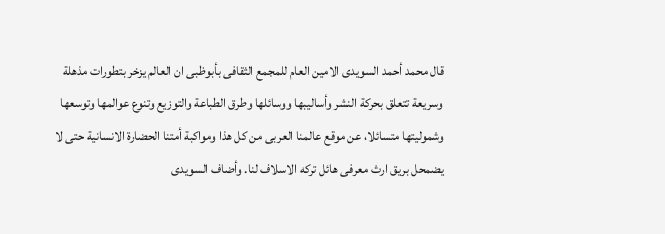قال محمد أحمد السويدى الامين العام للمجمع الثقافى بأبوظبى ان العالم يزخر بتطورات مذهلة وسريعة تتعلق بحركة النشر وأساليبها ووسائلها وطرق الطباعة والتوزيع وتنوع عوالمها وتوسعها وشموليتها متسائلا، عن موقع عالمنا العربى من كل هذا ومواكبة أمتنا الحضارة الانسانية حتى لا يضمحل بريق ارث معرفى هائل تركه الاسلاف لنا. وأضاف السويدى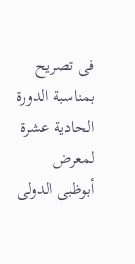فى تصريح بمناسبة الدورة الحادية عشرة لمعرض أبوظبى الدولى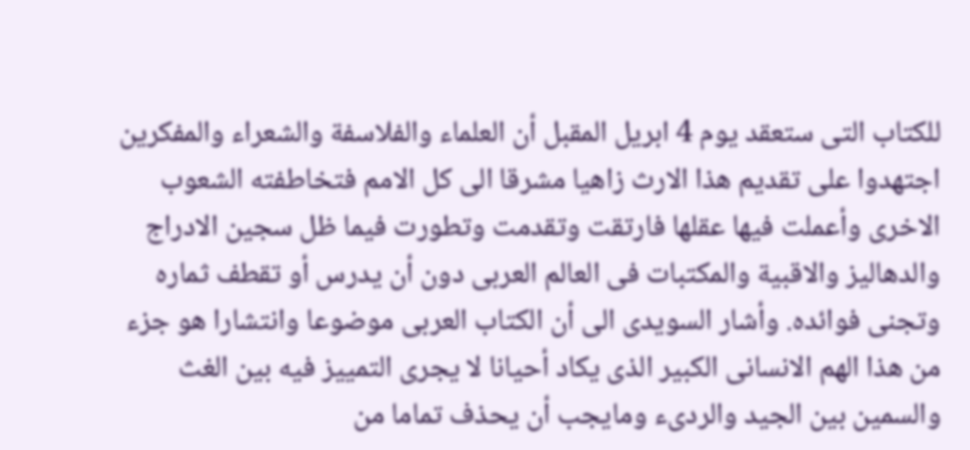للكتاب التى ستعقد يوم 4 ابريل المقبل أن العلماء والفلاسفة والشعراء والمفكرين اجتهدوا على تقديم هذا الارث زاهيا مشرقا الى كل الامم فتخاطفته الشعوب الاخرى وأعملت فيها عقلها فارتقت وتقدمت وتطورت فيما ظل سجين الادراج والدهاليز والاقبية والمكتبات فى العالم العربى دون أن يدرس أو تقطف ثماره وتجنى فوائده. وأشار السويدى الى أن الكتاب العربى موضوعا وانتشارا هو جزء من هذا الهم الانسانى الكبير الذى يكاد أحيانا لا يجرى التمييز فيه بين الغث والسمين بين الجيد والردىء ومايجب أن يحذف تماما من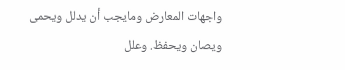واجهات المعارض ومايجب أن يدلل ويحمى ويصان ويحفظ. وعلل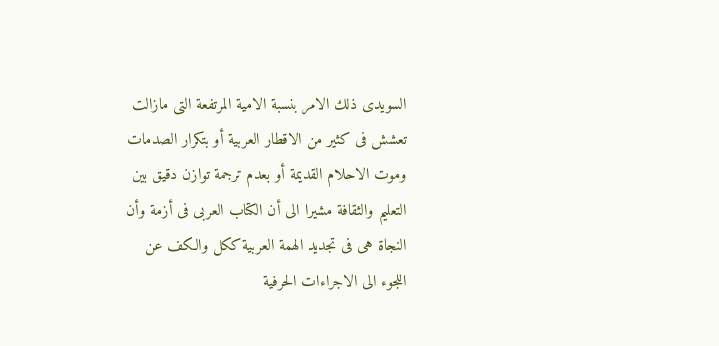السويدى ذلك الامر بنسبة الامية المرتفعة التى مازالت تعشش فى كثير من الاقطار العربية أو بتكرار الصدمات وموت الاحلام القديمة أو بعدم ترجمة توازن دقيق بين التعليم والثقافة مشيرا الى أن الكتاب العربى فى أزمة وأن النجاة هى فى تجديد الهمة العربية ككل والكف عن اللجوء الى الاجراءات الحرفية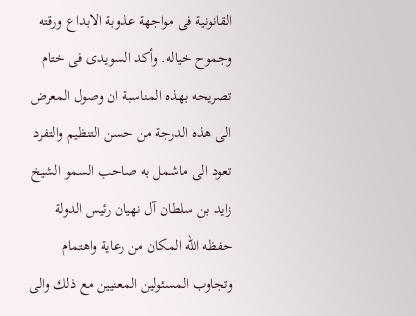القانونية فى مواجهة عذوبة الابداع ورقته وجموح خياله. وأكد السويدى فى ختام تصريحه بهذه المناسبة ان وصول المعرض الى هذه الدرجة من حسن التنظيم والتفرد تعود الى ماشمل به صاحب السمو الشيخ زايد بن سلطان آل نهيان رئيس الدولة حفظه الله المكان من رعاية واهتمام وتجاوب المسئولين المعنيين مع ذلك والى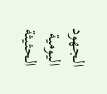الجهود اليومية الحثيثة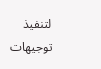لتنفيذ توجيهات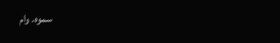سموه. وام